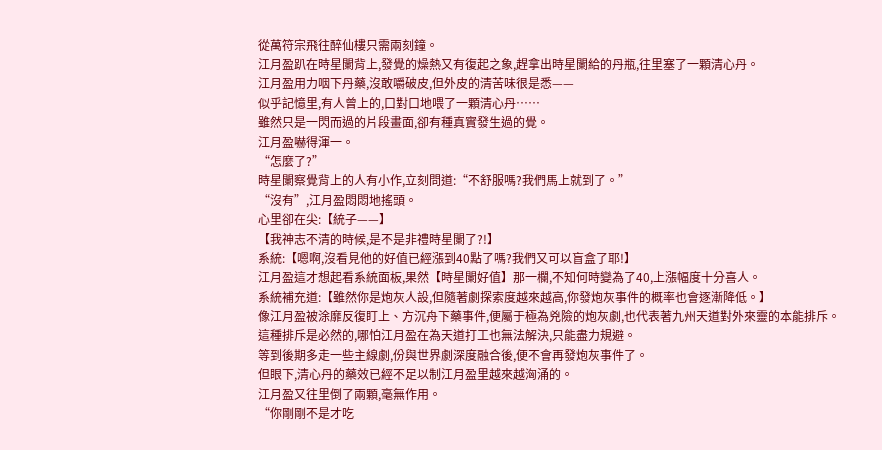從萬符宗飛往醉仙樓只需兩刻鐘。
江月盈趴在時星闌背上,發覺的燥熱又有復起之象,趕拿出時星闌給的丹瓶,往里塞了一顆清心丹。
江月盈用力咽下丹藥,沒敢嚼破皮,但外皮的清苦味很是悉——
似乎記憶里,有人曾上的,口對口地喂了一顆清心丹……
雖然只是一閃而過的片段畫面,卻有種真實發生過的覺。
江月盈嚇得渾一。
“怎麼了?”
時星闌察覺背上的人有小作,立刻問道:“不舒服嗎?我們馬上就到了。”
“沒有”,江月盈悶悶地搖頭。
心里卻在尖:【統子——】
【我神志不清的時候,是不是非禮時星闌了?!】
系統:【嗯啊,沒看見他的好值已經漲到40點了嗎?我們又可以盲盒了耶!】
江月盈這才想起看系統面板,果然【時星闌好值】那一欄,不知何時變為了40,上漲幅度十分喜人。
系統補充道:【雖然你是炮灰人設,但隨著劇探索度越來越高,你發炮灰事件的概率也會逐漸降低。】
像江月盈被涂靡反復盯上、方沉舟下藥事件,便屬于極為兇險的炮灰劇,也代表著九州天道對外來靈的本能排斥。
這種排斥是必然的,哪怕江月盈在為天道打工也無法解決,只能盡力規避。
等到後期多走一些主線劇,份與世界劇深度融合後,便不會再發炮灰事件了。
但眼下,清心丹的藥效已經不足以制江月盈里越來越洶涌的。
江月盈又往里倒了兩顆,毫無作用。
“你剛剛不是才吃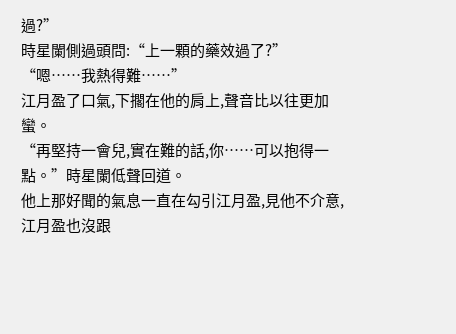過?”
時星闌側過頭問:“上一顆的藥效過了?”
“嗯……我熱得難……”
江月盈了口氣,下擱在他的肩上,聲音比以往更加蠻。
“再堅持一會兒,實在難的話,你……可以抱得一點。”時星闌低聲回道。
他上那好聞的氣息一直在勾引江月盈,見他不介意,江月盈也沒跟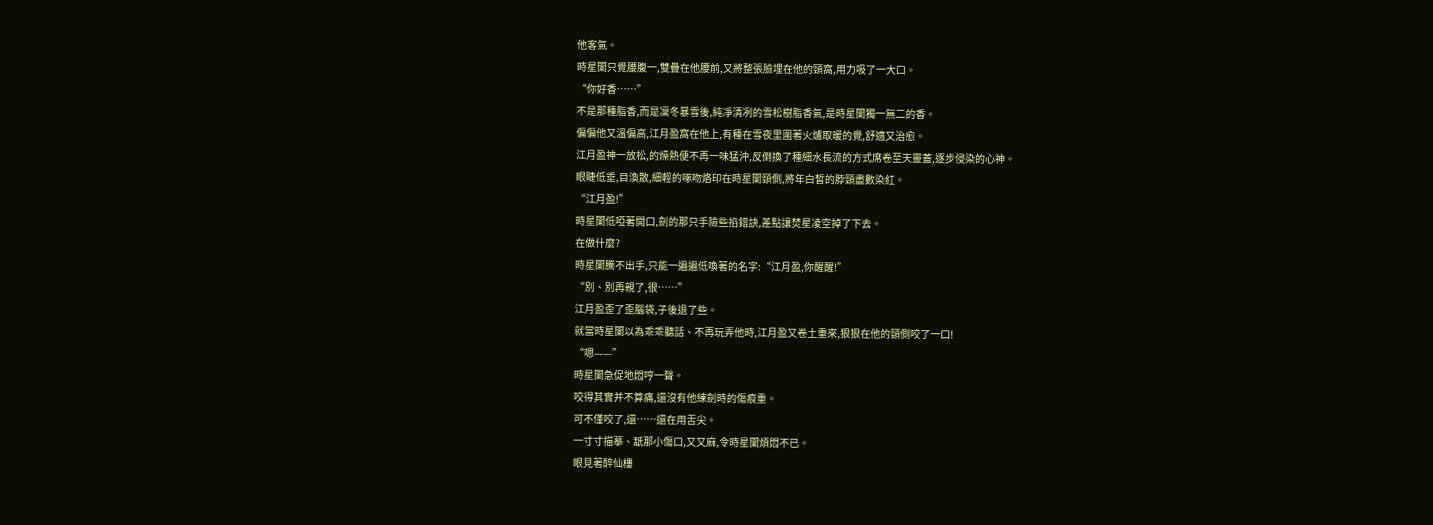他客氣。
時星闌只覺腰腹一,雙疊在他腰前,又將整張臉埋在他的頸窩,用力吸了一大口。
“你好香……”
不是那種脂香,而是凜冬暴雪後,純凈清冽的雪松樹脂香氣,是時星闌獨一無二的香。
偏偏他又溫偏高,江月盈窩在他上,有種在雪夜里圍著火爐取暖的覺,舒適又治愈。
江月盈神一放松,的燥熱便不再一味猛沖,反倒換了種細水長流的方式席卷至天靈蓋,逐步侵染的心神。
眼睫低垂,目渙散,細輕的啄吻烙印在時星闌頸側,將年白皙的脖頸盡數染紅。
“江月盈!”
時星闌低啞著開口,劍的那只手險些掐錯訣,差點讓焚星凌空掉了下去。
在做什麼?
時星闌騰不出手,只能一遍遍低喚著的名字:“江月盈,你醒醒!”
“別、別再親了,很……”
江月盈歪了歪腦袋,子後退了些。
就當時星闌以為乖乖聽話、不再玩弄他時,江月盈又卷土重來,狠狠在他的頸側咬了一口!
“嗯——”
時星闌急促地悶哼一聲。
咬得其實并不算痛,還沒有他練劍時的傷痕重。
可不僅咬了,還……還在用舌尖。
一寸寸描摹、舐那小傷口,又又麻,令時星闌煩悶不已。
眼見著醉仙樓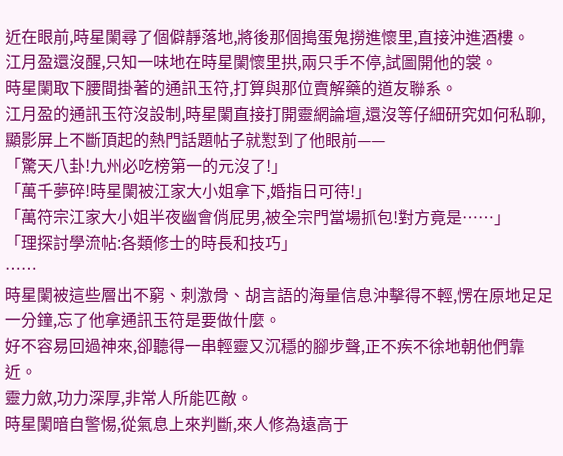近在眼前,時星闌尋了個僻靜落地,將後那個搗蛋鬼撈進懷里,直接沖進酒樓。
江月盈還沒醒,只知一味地在時星闌懷里拱,兩只手不停,試圖開他的裳。
時星闌取下腰間掛著的通訊玉符,打算與那位賣解藥的道友聯系。
江月盈的通訊玉符沒設制,時星闌直接打開靈網論壇,還沒等仔細研究如何私聊,顯影屏上不斷頂起的熱門話題帖子就懟到了他眼前——
「驚天八卦!九州必吃榜第一的元沒了!」
「萬千夢碎!時星闌被江家大小姐拿下,婚指日可待!」
「萬符宗江家大小姐半夜幽會俏屁男,被全宗門當場抓包!對方竟是……」
「理探討學流帖:各類修士的時長和技巧」
……
時星闌被這些層出不窮、刺激骨、胡言語的海量信息沖擊得不輕,愣在原地足足一分鐘,忘了他拿通訊玉符是要做什麼。
好不容易回過神來,卻聽得一串輕靈又沉穩的腳步聲,正不疾不徐地朝他們靠近。
靈力斂,功力深厚,非常人所能匹敵。
時星闌暗自警惕,從氣息上來判斷,來人修為遠高于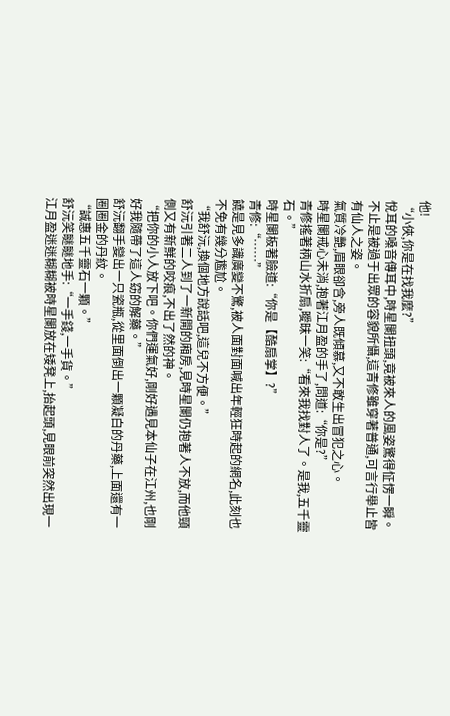他!
“小俠,你是在找我麼?”
悅耳的嗓音傳耳中,時星闌扭頭,竟被來人的風姿驚得怔愣一瞬。
不止是被過于出眾的容貌所懾,這青修雖穿著普通,可言行舉止皆有仙人之姿。
氣質冷艷,眉眼卻含,旁人既傾慕,又不敢生出冒犯之心。
時星闌戒心未消,抱著江月盈的手了,問道:“你是?”
青修搖著柄山水折扇,曖昧一笑:“看來我找對人了。是我,五千靈石。”
時星闌板著臉道:“你是【酷扇掌】?”
青修:“……”
饒是見多識廣變不驚,被人面對面喊出年輕狂時起的網名,此刻也不免有幾分尷尬。
“我舒沅,換個地方說話吧,這兒不方便。”
舒沅引著二人到了一新開的廂房,見時星闌仍抱著人不放,而他頸側又有新鮮的咬痕,不出了然的神。
“把你的小人放下吧。你們運氣好,剛好遇見本仙子在江州,也剛好我隨帶了這人窈的解藥。”
舒沅翻手變出一只瓷瓶,從里面倒出一顆凝白的丹藥,上面還有一圈圈金的丹紋。
“誠惠五千靈石一顆。”
舒沅笑瞇瞇地手:“一手錢,一手貨。”
江月盈迷迷糊糊被時星闌放在矮凳上,抬起頭,見眼前突然出現一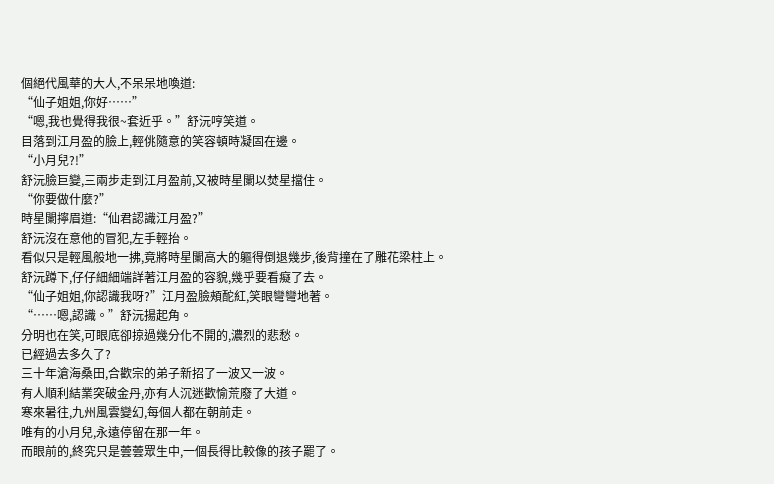個絕代風華的大人,不呆呆地喚道:
“仙子姐姐,你好……”
“嗯,我也覺得我很~套近乎。”舒沅哼笑道。
目落到江月盈的臉上,輕佻隨意的笑容頓時凝固在邊。
“小月兒?!”
舒沅臉巨變,三兩步走到江月盈前,又被時星闌以焚星擋住。
“你要做什麼?”
時星闌擰眉道:“仙君認識江月盈?”
舒沅沒在意他的冒犯,左手輕抬。
看似只是輕風般地一拂,竟將時星闌高大的軀得倒退幾步,後背撞在了雕花梁柱上。
舒沅蹲下,仔仔細細端詳著江月盈的容貌,幾乎要看癡了去。
“仙子姐姐,你認識我呀?”江月盈臉頰酡紅,笑眼彎彎地著。
“……嗯,認識。”舒沅揚起角。
分明也在笑,可眼底卻掠過幾分化不開的,濃烈的悲愁。
已經過去多久了?
三十年滄海桑田,合歡宗的弟子新招了一波又一波。
有人順利結業突破金丹,亦有人沉迷歡愉荒廢了大道。
寒來暑往,九州風雲變幻,每個人都在朝前走。
唯有的小月兒,永遠停留在那一年。
而眼前的,終究只是蕓蕓眾生中,一個長得比較像的孩子罷了。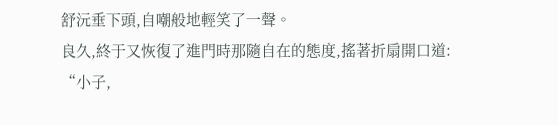舒沅垂下頭,自嘲般地輕笑了一聲。
良久,終于又恢復了進門時那隨自在的態度,搖著折扇開口道:
“小子,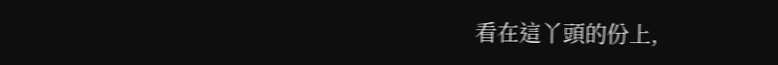看在這丫頭的份上,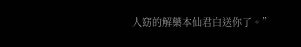人窈的解藥本仙君白送你了。”